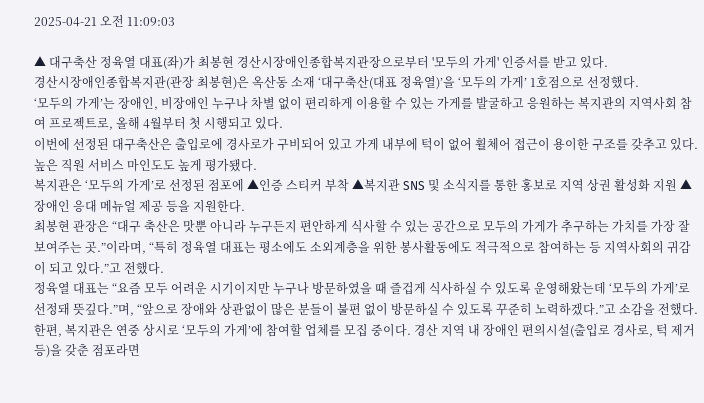2025-04-21 오전 11:09:03

▲ 대구축산 정육열 대표(좌)가 최봉현 경산시장애인종합복지관장으로부터 '모두의 가게' 인증서를 받고 있다.
경산시장애인종합복지관(관장 최봉현)은 옥산동 소재 ‘대구축산(대표 정육열)’을 ‘모두의 가게’ 1호점으로 선정했다.
‘모두의 가게’는 장애인, 비장애인 누구나 차별 없이 편리하게 이용할 수 있는 가게를 발굴하고 응원하는 복지관의 지역사회 참여 프로젝트로, 올해 4월부터 첫 시행되고 있다.
이번에 선정된 대구축산은 출입로에 경사로가 구비되어 있고 가게 내부에 턱이 없어 휠체어 접근이 용이한 구조를 갖추고 있다. 높은 직원 서비스 마인도도 높게 평가됐다.
복지관은 ‘모두의 가게’로 선정된 점포에 ▲인증 스티커 부착 ▲복지관 SNS 및 소식지를 통한 홍보로 지역 상권 활성화 지원 ▲장애인 응대 메뉴얼 제공 등을 지원한다.
최봉현 관장은 “대구 축산은 맛뿐 아니라 누구든지 편안하게 식사할 수 있는 공간으로 모두의 가게가 추구하는 가치를 가장 잘 보여주는 곳.”이라며, “특히 정육열 대표는 평소에도 소외계층을 위한 봉사활동에도 적극적으로 참여하는 등 지역사회의 귀감이 되고 있다.”고 전했다.
정육열 대표는 “요즘 모두 어려운 시기이지만 누구나 방문하였을 때 즐겁게 식사하실 수 있도록 운영해왔는데 ‘모두의 가게’로 선정돼 뜻깊다.”며, “앞으로 장애와 상관없이 많은 분들이 불편 없이 방문하실 수 있도록 꾸준히 노력하겠다.”고 소감을 전했다.
한편, 복지관은 연중 상시로 ‘모두의 가게’에 참여할 업체를 모집 중이다. 경산 지역 내 장애인 편의시설(출입로 경사로, 턱 제거 등)을 갖춘 점포라면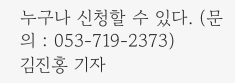누구나 신청할 수 있다. (문의 : 053-719-2373)
김진홍 기자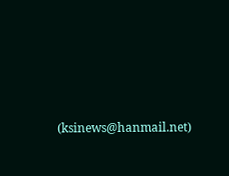(ksinews@hanmail.net)